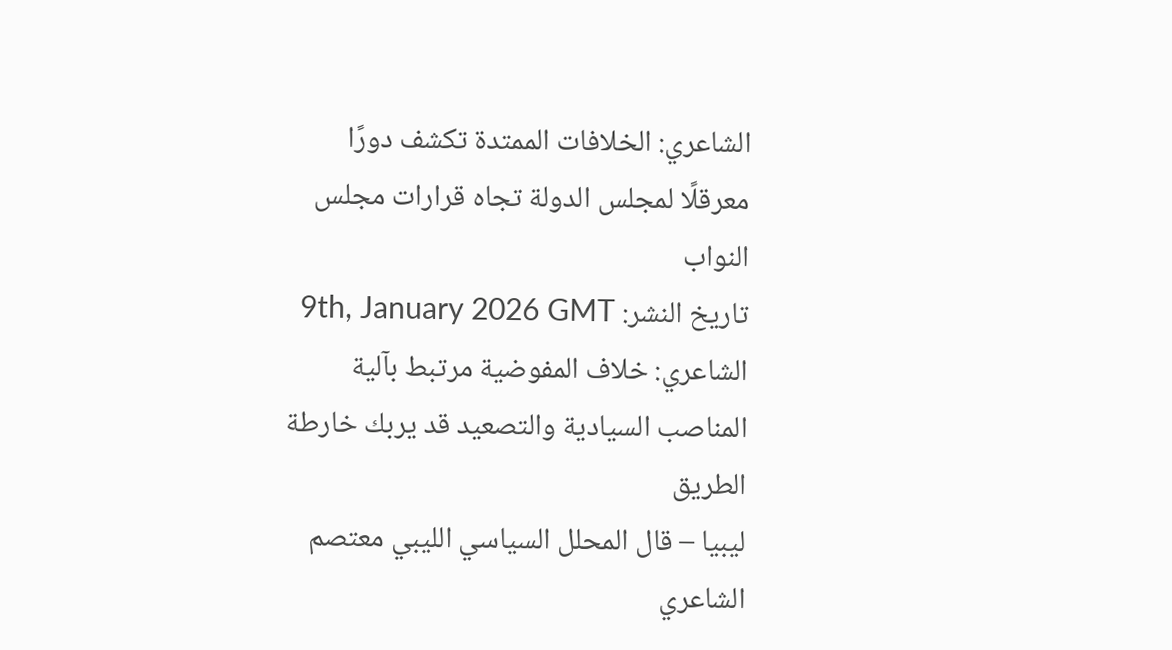الشاعري: الخلافات الممتدة تكشف دورًا معرقلًا لمجلس الدولة تجاه قرارات مجلس النواب
تاريخ النشر: 9th, January 2026 GMT
الشاعري: خلاف المفوضية مرتبط بآلية المناصب السيادية والتصعيد قد يربك خارطة الطريق
ليبيا – قال المحلل السياسي الليبي معتصم الشاعري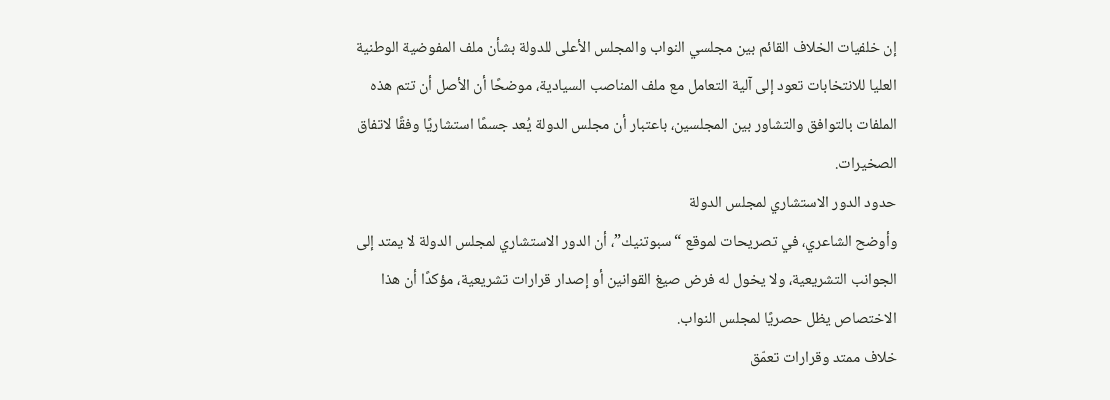إن خلفيات الخلاف القائم بين مجلسي النواب والمجلس الأعلى للدولة بشأن ملف المفوضية الوطنية العليا للانتخابات تعود إلى آلية التعامل مع ملف المناصب السيادية، موضحًا أن الأصل أن تتم هذه الملفات بالتوافق والتشاور بين المجلسين، باعتبار أن مجلس الدولة يُعد جسمًا استشاريًا وفقًا لاتفاق الصخيرات.
حدود الدور الاستشاري لمجلس الدولة
وأوضح الشاعري، في تصريحات لموقع “سبوتنيك”، أن الدور الاستشاري لمجلس الدولة لا يمتد إلى الجوانب التشريعية، ولا يخول له فرض صيغ القوانين أو إصدار قرارات تشريعية، مؤكدًا أن هذا الاختصاص يظل حصريًا لمجلس النواب.
خلاف ممتد وقرارات تعمّق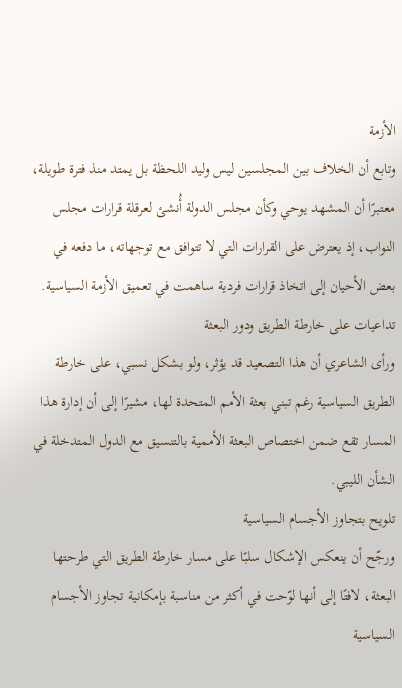الأزمة
وتابع أن الخلاف بين المجلسين ليس وليد اللحظة بل يمتد منذ فترة طويلة، معتبرًا أن المشهد يوحي وكأن مجلس الدولة أُنشئ لعرقلة قرارات مجلس النواب، إذ يعترض على القرارات التي لا تتوافق مع توجهاته، ما دفعه في بعض الأحيان إلى اتخاذ قرارات فردية ساهمت في تعميق الأزمة السياسية.
تداعيات على خارطة الطريق ودور البعثة
ورأى الشاعري أن هذا التصعيد قد يؤثر، ولو بشكل نسبي، على خارطة الطريق السياسية رغم تبني بعثة الأمم المتحدة لها، مشيرًا إلى أن إدارة هذا المسار تقع ضمن اختصاص البعثة الأممية بالتنسيق مع الدول المتدخلة في الشأن الليبي.
تلويح بتجاوز الأجسام السياسية
ورجّح أن ينعكس الإشكال سلبًا على مسار خارطة الطريق التي طرحتها البعثة، لافتًا إلى أنها لوّحت في أكثر من مناسبة بإمكانية تجاوز الأجسام السياسية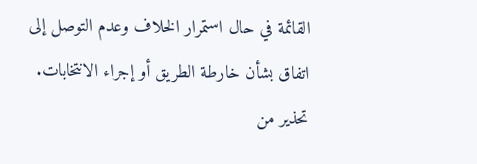القائمة في حال استمرار الخلاف وعدم التوصل إلى اتفاق بشأن خارطة الطريق أو إجراء الانتخابات.
تحذير من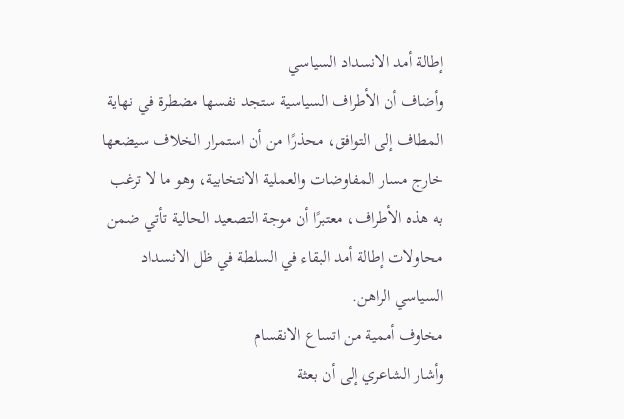إطالة أمد الانسداد السياسي
وأضاف أن الأطراف السياسية ستجد نفسها مضطرة في نهاية المطاف إلى التوافق، محذرًا من أن استمرار الخلاف سيضعها خارج مسار المفاوضات والعملية الانتخابية، وهو ما لا ترغب به هذه الأطراف، معتبرًا أن موجة التصعيد الحالية تأتي ضمن محاولات إطالة أمد البقاء في السلطة في ظل الانسداد السياسي الراهن.
مخاوف أممية من اتساع الانقسام
وأشار الشاعري إلى أن بعثة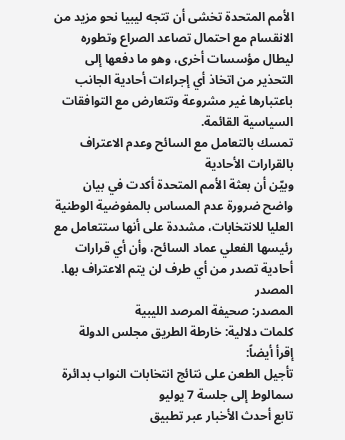الأمم المتحدة تخشى أن تتجه ليبيا نحو مزيد من الانقسام مع احتمال تصاعد الصراع وتطوره ليطال مؤسسات أخرى، وهو ما دفعها إلى التحذير من اتخاذ أي إجراءات أحادية الجانب باعتبارها غير مشروعة وتتعارض مع التوافقات السياسية القائمة.
تمسك بالتعامل مع السائح وعدم الاعتراف بالقرارات الأحادية
وبيّن أن بعثة الأمم المتحدة أكدت في بيان واضح ضرورة عدم المساس بالمفوضية الوطنية العليا للانتخابات، مشددة على أنها ستتعامل مع رئيسها الفعلي عماد السائح، وأن أي قرارات أحادية تصدر من أي طرف لن يتم الاعتراف بها.
المصدر
المصدر: صحيفة المرصد الليبية
كلمات دلالية: خارطة الطریق مجلس الدولة
إقرأ أيضاً:
تأجيل الطعن على نتائج انتخابات النواب بدائرة سمالوط إلى جلسة 7 يوليو
تابع أحدث الأخبار عبر تطبيق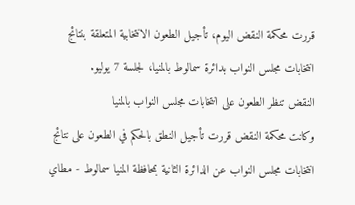قررت محكمة النقض اليوم، تأجيل الطعون الانتخابية المتعلقة بنتائج انتخابات مجلس النواب بدائرة سمالوط بالمنيا، لجلسة 7 يوليو.
النقض تنظر الطعون على انتخابات مجلس النواب بالمنيا
وكانت محكمة النقض قررت تأجيل النطق بالحكم في الطعون على نتائج انتخابات مجلس النواب عن الدائرة الثانية بمحافظة المنيا سمالوط - مطاي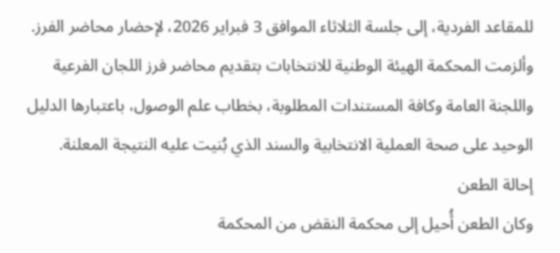للمقاعد الفردية، إلى جلسة الثلاثاء الموافق 3 فبراير 2026، لإحضار محاضر الفرز.
وألزمت المحكمة الهيئة الوطنية للانتخابات بتقديم محاضر فرز اللجان الفرعية واللجنة العامة وكافة المستندات المطلوبة، بخطاب علم الوصول، باعتبارها الدليل الوحيد على صحة العملية الانتخابية والسند الذي بُنيت عليه النتيجة المعلنة.
إحالة الطعن
وكان الطعن أُحيل إلى محكمة النقض من المحكمة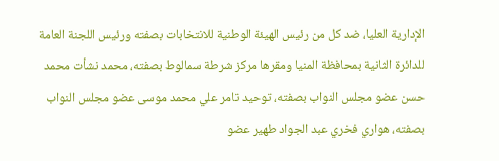الإدارية العليا، ضد كل من رئيس الهيئة الوطنية للانتخابات بصفته ورئيس اللجنة العامة للدائرة الثانية بمحافظة المنيا ومقرها مركز شرطة سمالوط بصفته، محمد نشأت محمد حسن عضو مجلس النواب بصفته، توحيد تامر علي محمد موسى عضو مجلس النواب بصفته، هواري فخري عبد الجواد طهير عضو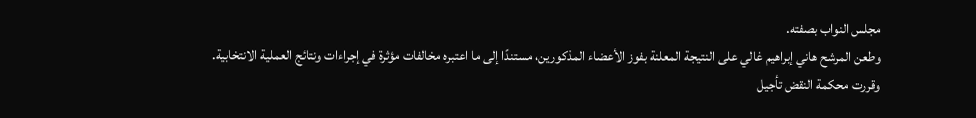مجلس النواب بصفته.
وطعن المرشح هاني إبراهيم غالي على النتيجة المعلنة بفوز الأعضاء المذكورين، مستندًا إلى ما اعتبره مخالفات مؤثرة في إجراءات ونتائج العملية الانتخابية.
وقررت محكمة النقض تأجيل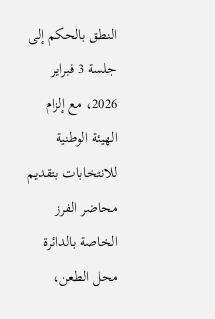النطق بالحكم إلى جلسة 3 فبراير 2026، مع إلزام الهيئة الوطنية للانتخابات بتقديم محاضر الفرز الخاصة بالدائرة محل الطعن،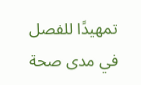تمهيدًا للفصل في مدى صحة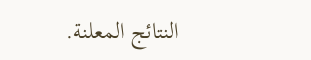النتائج المعلنة.